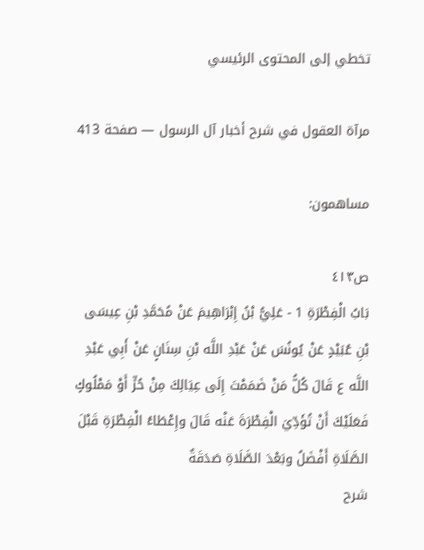تخطي إلى المحتوى الرئيسي

مرآة العقول في شرح أخبار آل الرسول — صفحة 413

مساهمون:

ص٤١٣
بَابُ الْفِطْرَةِ 1 - عَلِيُّ بْنُ إِبْرَاهِيمَ عَنْ مُحَمَّدِ بْنِ عِيسَى بْنِ عُبَيْدٍ عَنْ يُونُسَ عَنْ عَبْدِ اللَّه بْنِ سِنَانٍ عَنْ أَبِي عَبْدِ اللَّه ع قَالَ كُلُّ مَنْ ضَمَمْتَ إِلَى عِيَالِكَ مِنْ حُرٍّ أَوْ مَمْلُوكٍ فَعَلَيْكَ أَنْ تُؤَدِّيَ الْفِطْرَةَ عَنْه قَالَ وإِعْطَاءُ الْفِطْرَةِ قَبْلَ الصَّلَاةِ أَفْضَلُ وبَعْدَ الصَّلَاةِ صَدَقَةٌ
شرح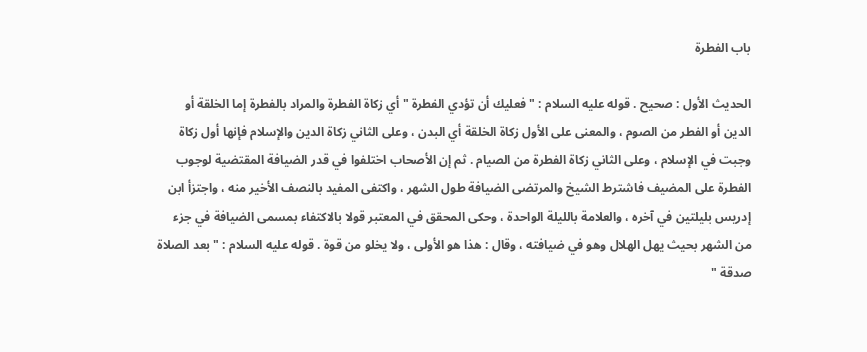باب الفطرة

الحديث الأول : صحيح . قوله عليه السلام : " فعليك أن تؤدي الفطرة " أي زكاة الفطرة والمراد بالفطرة إما الخلقة أو الدين أو الفطر من الصوم ، والمعنى على الأول زكاة الخلقة أي البدن ، وعلى الثاني زكاة الدين والإسلام فإنها أول زكاة وجبت في الإسلام ، وعلى الثاني زكاة الفطرة من الصيام . ثم إن الأصحاب اختلفوا في قدر الضيافة المقتضية لوجوب الفطرة على المضيف فاشترط الشيخ والمرتضى الضيافة طول الشهر ، واكتفى المفيد بالنصف الأخير منه ، واجتزأ ابن إدريس بليلتين في آخره ، والعلامة بالليلة الواحدة ، وحكى المحقق في المعتبر قولا بالاكتفاء بمسمى الضيافة في جزء من الشهر بحيث يهل الهلال وهو في ضيافته ، وقال : هذا هو الأولى ، ولا يخلو من قوة . قوله عليه السلام : " بعد الصلاة صدقة "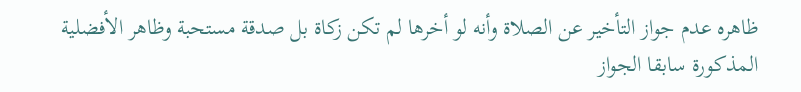ظاهره عدم جواز التأخير عن الصلاة وأنه لو أخرها لم تكن زكاة بل صدقة مستحبة وظاهر الأفضلية المذكورة سابقا الجواز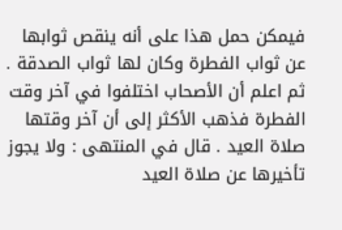فيمكن حمل هذا على أنه ينقص ثوابها عن ثواب الفطرة وكان لها ثواب الصدقة . ثم اعلم أن الأصحاب اختلفوا في آخر وقت الفطرة فذهب الأكثر إلى أن آخر وقتها صلاة العيد . قال في المنتهى : ولا يجوز تأخيرها عن صلاة العيد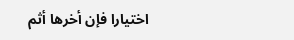اختيارا فإن أخرها أثم